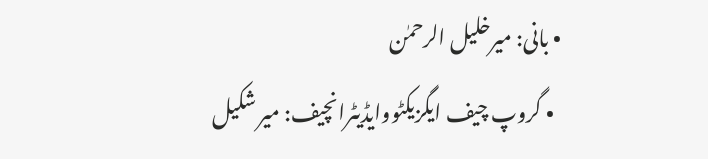• بانی: میرخلیل الرحمٰن
  • گروپ چیف ایگزیکٹووایڈیٹرانچیف: میر شکیل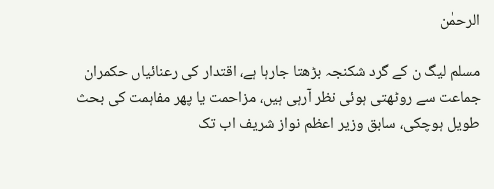الرحمٰن

مسلم لیگ ن کے گرد شکنجہ بڑھتا جارہا ہے، اقتدار کی رعنائیاں حکمران جماعت سے روٹھتی ہوئی نظر آرہی ہیں، مزاحمت یا پھر مفاہمت کی بحث طویل ہوچکی، سابق وزیر اعظم نواز شریف اب تک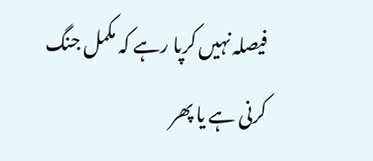فیصلہ نہیں کرپا رہے کہ مکمل جنگ کرنی ہے یا پھر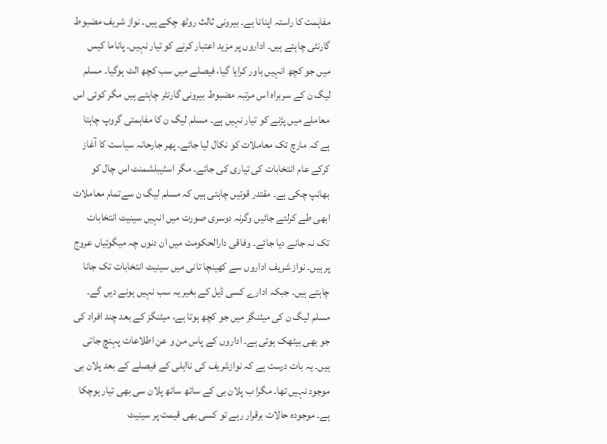مفاہمت کا راستہ اپنانا ہے۔ بیرونی ثالث روٹھ چکے ہیں۔ نواز شریف مضبوط گارنٹی چاہتے ہیں۔ اداروں پر مزید اعتبار کرنے کو تیار نہیں۔ پاناما کیس میں جو کچھ انہیں باور کرایا گیا، فیصلے میں سب کچھ الٹ ہوگیا۔ مسلم لیگ ن کے سربراہ اس مرتبہ مضبوط بیرونی گارنٹر چاہتے ہیں مگر کوئی اس معاملے میں پڑنے کو تیار نہیں ہے۔ مسلم لیگ ن کا مفاہمتی گروپ چاہتا ہے کہ مارچ تک معاملات کو نکال لیا جائے۔ پھر جارحانہ سیاست کا آغاز کرکے عام انتخابات کی تیاری کی جائے۔ مگر اسٹیبلشمنٹ اس چال کو بھانپ چکی ہے۔ مقتدر قوتیں چاہتی ہیں کہ مسلم لیگ ن سےتمام معاملات ابھی طے کرلئے جائیں وگرنہ دوسری صورت میں انہیں سینیٹ انتخابات تک نہ جانے دیا جائے۔ وفاقی دارالحکومت میں ان دنوں چہ میگوئیاں عروج پر ہیں۔ نواز شریف اداروں سے کھینچا تانی میں سینیٹ انتخابات تک جانا چاہتے ہیں۔ جبکہ ادارے کسی ڈیل کے بغیر یہ سب نہیں ہونے دیں گے۔ مسلم لیگ ن کی میٹنگز میں جو کچھ ہوتا ہے، میٹنگز کے بعد چند افراد کی جو بھی بیٹھک ہوتی ہے۔ اداروں کے پاس من و عن اطلاعات پہنچ جاتی ہیں۔ یہ بات درست ہے کہ نوازشریف کی نااہلی کے فیصلے کے بعد پلان بی موجود نہیں تھا۔ مگرا ب پلان بی کے ساتھ ساتھ پلان سی بھی تیار ہوچکا ہے۔ موجودہ حالات برقرار رہے تو کسی بھی قیمت پر سینیٹ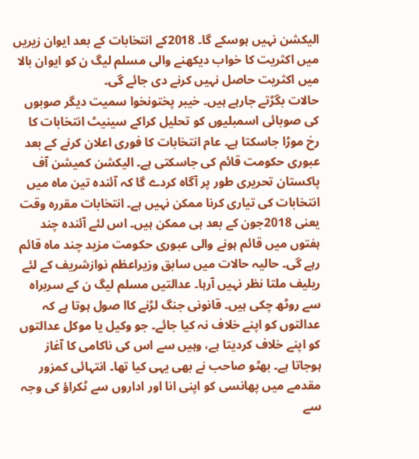الیکشن نہیں ہوسکے گا۔ 2018کے انتخابات کے بعد ایوان زیریں میں اکثریت کا خواب دیکھنے والی مسلم لیگ ن کو ایوان بالا میں اکثریت حاصل نہیں کرنے دی جائے گی۔
حالات بگڑتے جارہے ہیں۔ خیبر پختونخوا سمیت دیگر صوبوں کی صوبائی اسمبلیوں کو تحلیل کراکے سینیٹ انتخابات کا رخ موڑا جاسکتا ہے۔ عام انتخابات کا فوری اعلان کرنے کے بعد عبوری حکومت قائم کی جاسکتی ہے۔ الیکشن کمیشن آف پاکستان تحریری طور پر آگاہ کردے گا کہ آئندہ تین ماہ میں انتخابات کی تیاری کرنا ممکن نہیں ہے۔ انتخابات مقررہ وقت یعنی 2018جون کے بعد ہی ممکن ہیں۔ اس لئے آئندہ چند ہفتوں میں قائم ہونے والی عبوری حکومت مزید چند ماہ قائم رہے گی۔ حالیہ حالات میں سابق وزیراعظم نوازشریف کے لئے ریلیف ملتا نظر نہیں آرہا۔ عدالتیں مسلم لیگ ن کے سربراہ سے روٹھ چکی ہیں۔ قانونی جنگ لڑنے کاا صول ہوتا ہے کہ عدالتوں کو اپنے خلاف نہ کیا جائے۔ جو وکیل یا موکل عدالتوں کو اپنے خلاف کردیتا ہے، وہیں سے اس کی ناکامی کا آغاز ہوجاتا ہے۔ بھٹو صاحب نے بھی یہی کیا تھا۔ انتہائی کمزور مقدمے میں پھانسی کو اپنی انا اور اداروں سے ٹکراؤ کی وجہ سے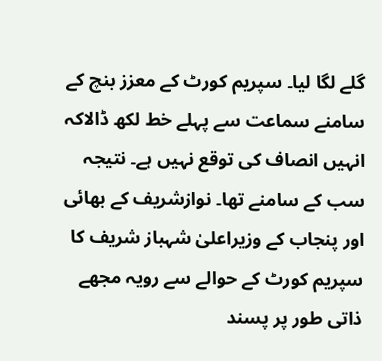گلے لگا لیا۔ سپریم کورٹ کے معزز بنچ کے سامنے سماعت سے پہلے خط لکھ ڈالاکہ انہیں انصاف کی توقع نہیں ہے۔ نتیجہ سب کے سامنے تھا۔ نوازشریف کے بھائی اور پنجاب کے وزیراعلیٰ شہباز شریف کا سپریم کورٹ کے حوالے سے رویہ مجھے ذاتی طور پر پسند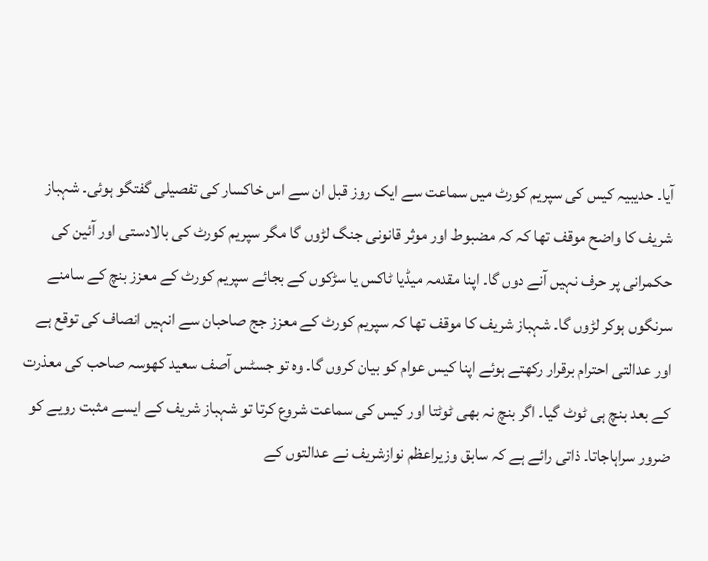آیا۔ حدیبیہ کیس کی سپریم کورٹ میں سماعت سے ایک روز قبل ان سے اس خاکسار کی تفصیلی گفتگو ہوئی۔ شہباز شریف کا واضح موقف تھا کہ کہ مضبوط اور موثر قانونی جنگ لڑوں گا مگر سپریم کورٹ کی بالادستی اور آئین کی حکمرانی پر حرف نہیں آنے دوں گا۔ اپنا مقدمہ میڈیا ٹاکس یا سڑکوں کے بجائے سپریم کورٹ کے معزز بنچ کے سامنے سرنگوں ہوکر لڑوں گا۔ شہباز شریف کا موقف تھا کہ سپریم کورٹ کے معزز جج صاحبان سے انہیں انصاف کی توقع ہے اور عدالتی احترام برقرار رکھتے ہوئے اپنا کیس عوام کو بیان کروں گا۔ وہ تو جسٹس آصف سعید کھوسہ صاحب کی معذرت کے بعد بنچ ہی ٹوٹ گیا۔ اگر بنچ نہ بھی ٹوٹتا اور کیس کی سماعت شروع کرتا تو شہباز شریف کے ایسے مثبت رویے کو ضرور سراہاجاتا۔ ذاتی رائے ہے کہ سابق وزیراعظم نوازشریف نے عدالتوں کے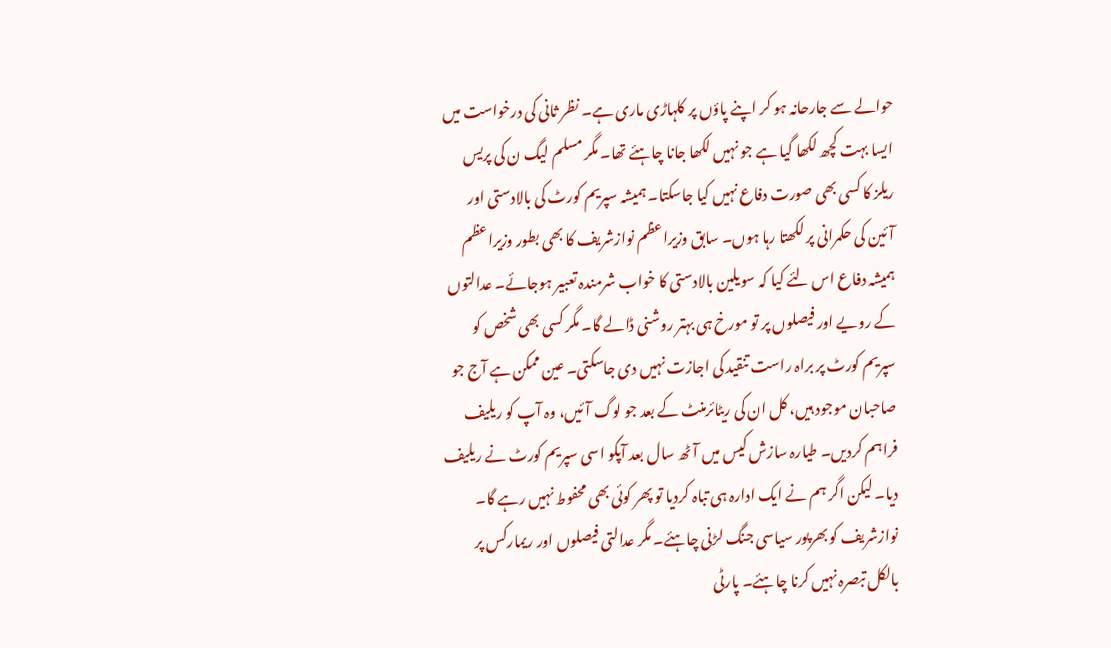حوالے سے جارحانہ ہو کر اپنے پاؤں پر کلہاڑی ماری ہے۔ نظر ثانی کی درخواست میں ایسا بہت کچھ لکھا گیا ہے جو نہیں لکھا جانا چاہئے تھا۔ مگر مسلم لیگ ن کی پریس ریلز کا کسی بھی صورت دفاع نہیں کیا جاسکتا۔ ہمیشہ سپریم کورٹ کی بالادستی اور آئین کی حکمرانی پر لکھتا رہا ہوں۔ سابق وزیراعظم نوازشریف کا بھی بطور وزیراعظم ہمیشہ دفاع اس لئے کیا کہ سویلین بالادستی کا خواب شرمندہ تعبیر ہوجائے۔ عدالتوں کے رویے اور فیصلوں پر تو مورخ ہی بہتر روشنی ڈالے گا۔ مگر کسی بھی شخص کو سپریم کورٹ پر براہ راست تنقید کی اجازت نہیں دی جاسکتی۔ عین ممکن ہے آج جو صاحبان موجود ہیں، کل ان کی ریٹائرمنٹ کے بعد جو لوگ آئیں، وہ آپ کو ریلیف فراہم کردیں۔ طیارہ سازش کیس میں آٹھ سال بعد آپکو اسی سپریم کورٹ نے ریلیف دیا۔ لیکن اگر ہم نے ایک ادارہ ہی تباہ کردیا تو پھر کوئی بھی محفوط نہیں رہے گا۔ نوازشریف کو بھرپور سیاسی جنگ لڑنی چاہئے۔ مگر عدالتی فیصلوں اور ریمارکس پر بالکل تبصرہ نہیں کرنا چاہئے۔ پارٹی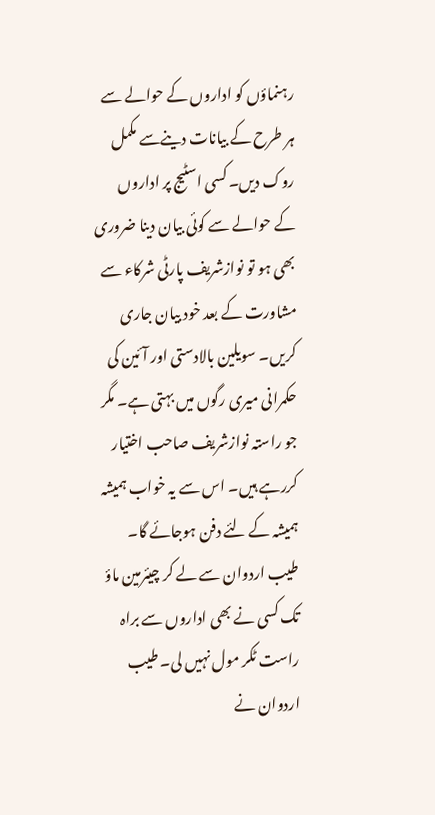رہنماؤں کو اداروں کے حوالے سے ہر طرح کے بیانات دینےسے مکمل روک دیں۔ کسی اسٹیج پر اداروں کے حوالے سے کوئی بیان دینا ضروری بھی ہو تو نوازشریف پارٹی شرکاء سے مشاورت کے بعد خود بیان جاری کریں۔ سویلین بالادستی اور آئین کی حکمرانی میری رگوں میں بہتی ہے۔ مگر جو راستہ نوازشریف صاحب اختیار کررہے ہیں۔ اس سے یہ خواب ہمیشہ ہمیشہ کے لئے دفن ہوجائے گا۔ طیب اردوان سے لے کر چیئرمین ماؤ تک کسی نے بھی اداروں سے براہ راست ٹکر مول نہیں لی۔ طیب اردوان نے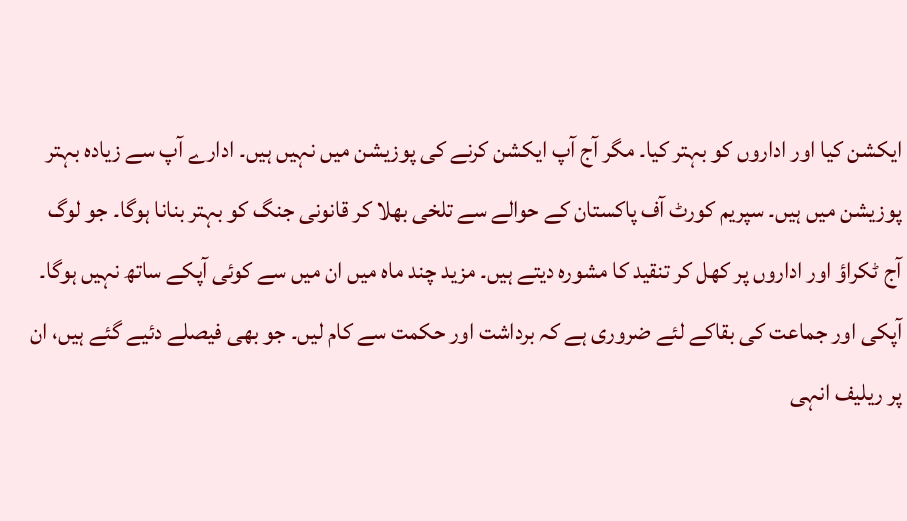ایکشن کیا اور اداروں کو بہتر کیا۔ مگر آج آپ ایکشن کرنے کی پوزیشن میں نہیں ہیں۔ ادارے آپ سے زیادہ بہتر پوزیشن میں ہیں۔ سپریم کورٹ آف پاکستان کے حوالے سے تلخی بھلا کر قانونی جنگ کو بہتر بنانا ہوگا۔ جو لوگ آج ٹکراؤ اور اداروں پر کھل کر تنقید کا مشورہ دیتے ہیں۔ مزید چند ماہ میں ان میں سے کوئی آپکے ساتھ نہیں ہوگا۔ آپکی اور جماعت کی بقاکے لئے ضروری ہے کہ برداشت اور حکمت سے کام لیں۔ جو بھی فیصلے دئیے گئے ہیں، ان پر ریلیف انہی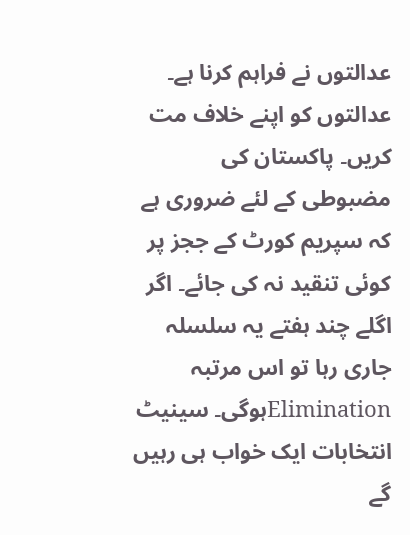عدالتوں نے فراہم کرنا ہے۔ عدالتوں کو اپنے خلاف مت کریں۔ پاکستان کی مضبوطی کے لئے ضروری ہے کہ سپریم کورٹ کے ججز پر کوئی تنقید نہ کی جائے۔ اگر اگلے چند ہفتے یہ سلسلہ جاری رہا تو اس مرتبہ Eliminationہوگی۔ سینیٹ انتخابات ایک خواب ہی رہیں گے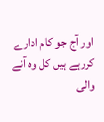اور آج جو کام ادارے کررہے ہیں کل وہ آنے والی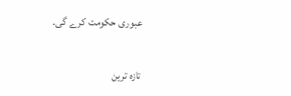عبوری حکومت کرے گی۔

تازہ ترین